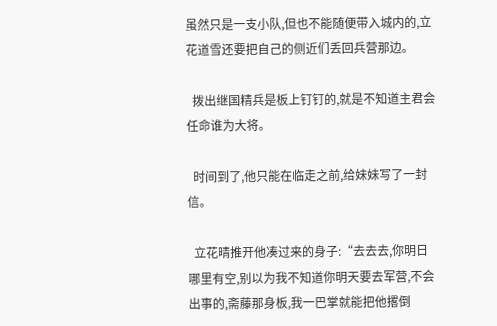虽然只是一支小队,但也不能随便带入城内的,立花道雪还要把自己的侧近们丢回兵营那边。

  拨出继国精兵是板上钉钉的,就是不知道主君会任命谁为大将。

  时间到了,他只能在临走之前,给妹妹写了一封信。

  立花晴推开他凑过来的身子:“去去去,你明日哪里有空,别以为我不知道你明天要去军营,不会出事的,斋藤那身板,我一巴掌就能把他撂倒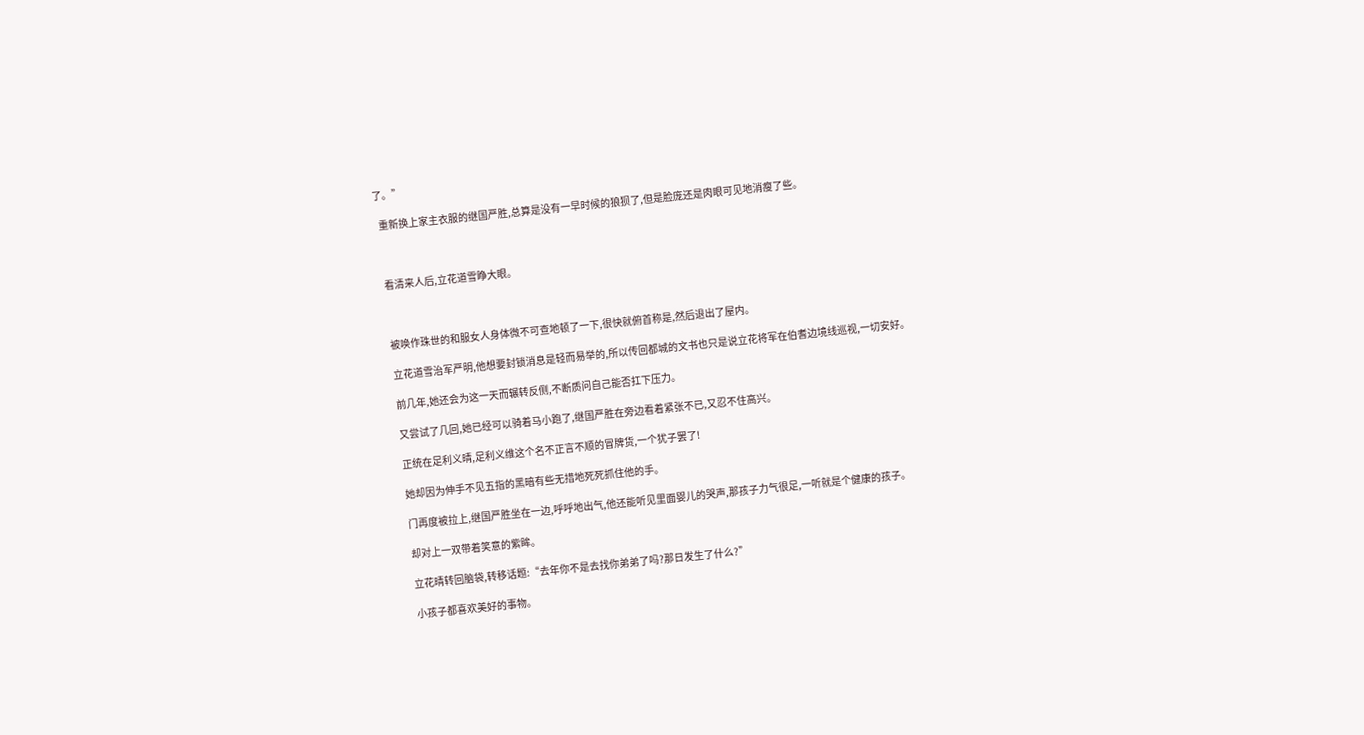了。”

  重新换上家主衣服的继国严胜,总算是没有一早时候的狼狈了,但是脸庞还是肉眼可见地消瘦了些。



  看清来人后,立花道雪睁大眼。



  被唤作珠世的和服女人身体微不可查地顿了一下,很快就俯首称是,然后退出了屋内。

  立花道雪治军严明,他想要封锁消息是轻而易举的,所以传回都城的文书也只是说立花将军在伯耆边境线巡视,一切安好。

  前几年,她还会为这一天而辗转反侧,不断质问自己能否扛下压力。

  又尝试了几回,她已经可以骑着马小跑了,继国严胜在旁边看着紧张不已,又忍不住高兴。

  正统在足利义晴,足利义维这个名不正言不顺的冒牌货,一个犹子罢了!

  她却因为伸手不见五指的黑暗有些无措地死死抓住他的手。

  门再度被拉上,继国严胜坐在一边,呼呼地出气,他还能听见里面婴儿的哭声,那孩子力气很足,一听就是个健康的孩子。

  却对上一双带着笑意的紫眸。

  立花晴转回脑袋,转移话题:“去年你不是去找你弟弟了吗?那日发生了什么?”

  小孩子都喜欢美好的事物。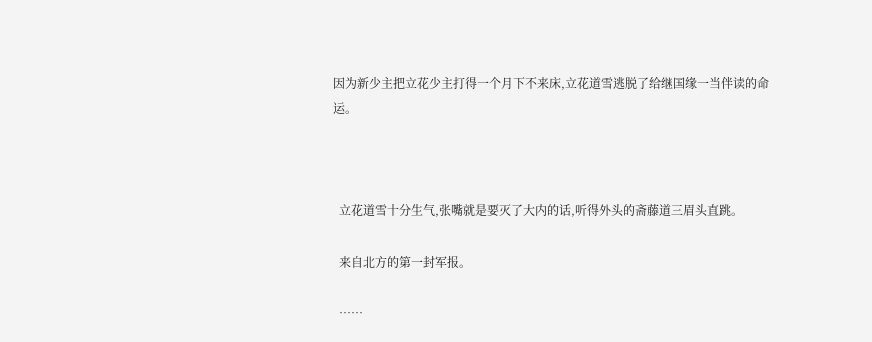因为新少主把立花少主打得一个月下不来床,立花道雪逃脱了给继国缘一当伴读的命运。



  立花道雪十分生气,张嘴就是要灭了大内的话,听得外头的斋藤道三眉头直跳。

  来自北方的第一封军报。

  ……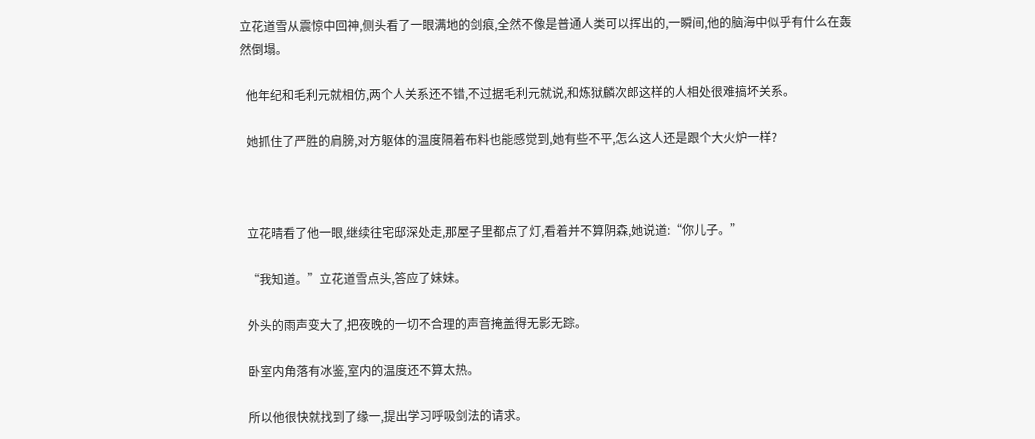立花道雪从震惊中回神,侧头看了一眼满地的剑痕,全然不像是普通人类可以挥出的,一瞬间,他的脑海中似乎有什么在轰然倒塌。

  他年纪和毛利元就相仿,两个人关系还不错,不过据毛利元就说,和炼狱麟次郎这样的人相处很难搞坏关系。

  她抓住了严胜的肩膀,对方躯体的温度隔着布料也能感觉到,她有些不平,怎么这人还是跟个大火炉一样?



  立花晴看了他一眼,继续往宅邸深处走,那屋子里都点了灯,看着并不算阴森,她说道:“你儿子。”

  “我知道。”立花道雪点头,答应了妹妹。

  外头的雨声变大了,把夜晚的一切不合理的声音掩盖得无影无踪。

  卧室内角落有冰鉴,室内的温度还不算太热。

  所以他很快就找到了缘一,提出学习呼吸剑法的请求。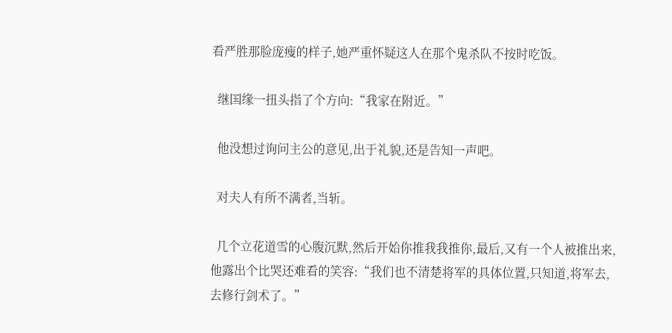看严胜那脸庞瘦的样子,她严重怀疑这人在那个鬼杀队不按时吃饭。

  继国缘一扭头指了个方向:“我家在附近。”

  他没想过询问主公的意见,出于礼貌,还是告知一声吧。

  对夫人有所不满者,当斩。

  几个立花道雪的心腹沉默,然后开始你推我我推你,最后,又有一个人被推出来,他露出个比哭还难看的笑容:“我们也不清楚将军的具体位置,只知道,将军去,去修行剑术了。”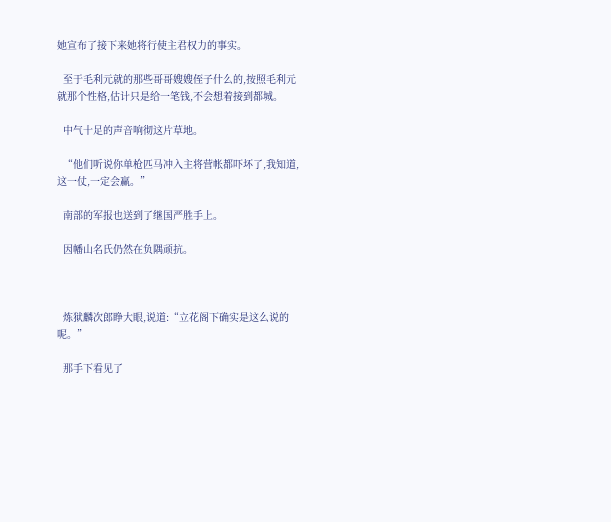她宣布了接下来她将行使主君权力的事实。

  至于毛利元就的那些哥哥嫂嫂侄子什么的,按照毛利元就那个性格,估计只是给一笔钱,不会想着接到都城。

  中气十足的声音响彻这片草地。

  “他们听说你单枪匹马冲入主将营帐都吓坏了,我知道,这一仗,一定会赢。”

  南部的军报也送到了继国严胜手上。

  因幡山名氏仍然在负隅顽抗。



  炼狱麟次郎睁大眼,说道:“立花阁下确实是这么说的呢。”

  那手下看见了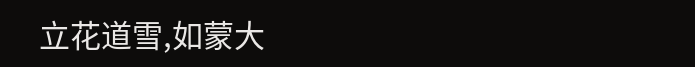立花道雪,如蒙大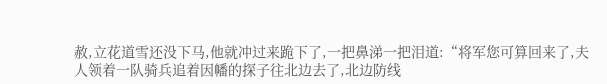赦,立花道雪还没下马,他就冲过来跪下了,一把鼻涕一把泪道:“将军您可算回来了,夫人领着一队骑兵追着因幡的探子往北边去了,北边防线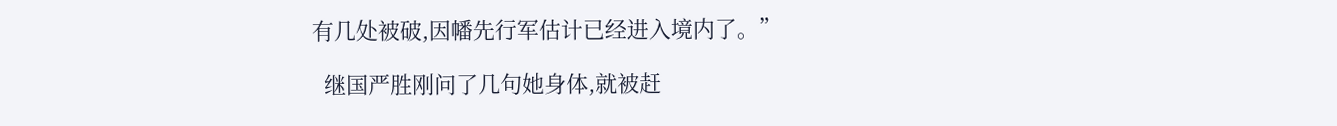有几处被破,因幡先行军估计已经进入境内了。”

  继国严胜刚问了几句她身体,就被赶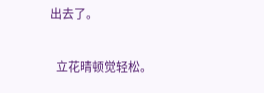出去了。

  立花晴顿觉轻松。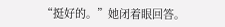“挺好的。”她闭着眼回答。